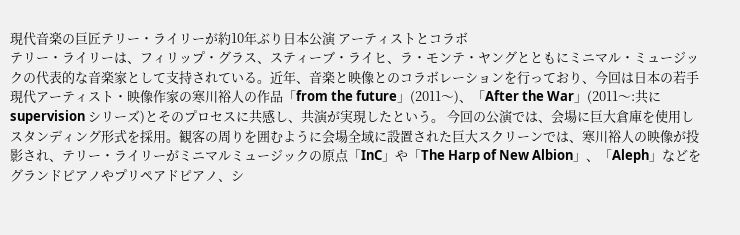現代音楽の巨匠テリー・ライリーが約10年ぶり日本公演 アーティストとコラボ
テリー・ライリーは、フィリップ・グラス、スティーブ・ライヒ、ラ・モンテ・ヤングとともにミニマル・ミュージックの代表的な音楽家として支持されている。近年、音楽と映像とのコラボレーションを行っており、今回は日本の若手現代アーティスト・映像作家の寒川裕人の作品「from the future」(2011〜)、「After the War」(2011〜:共にsupervision シリーズ)とそのプロセスに共感し、共演が実現したという。 今回の公演では、会場に巨大倉庫を使用しスタンディング形式を採用。観客の周りを囲むように会場全域に設置された巨大スクリーンでは、寒川裕人の映像が投影され、テリー・ライリーがミニマルミュージックの原点「InC」や「The Harp of New Albion」、「Aleph」などをグランドピアノやプリペアドピアノ、シ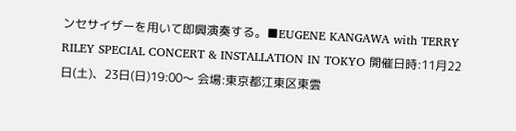ンセサイザーを用いて即興演奏する。■EUGENE KANGAWA with TERRY RILEY SPECIAL CONCERT & INSTALLATION IN TOKYO 開催日時:11月22日(土)、23日(日)19:00〜 会場:東京都江東区東雲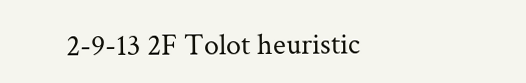2-9-13 2F Tolot heuristic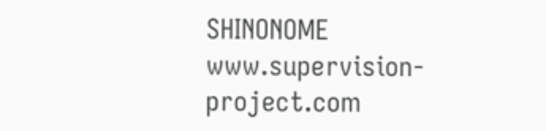SHINONOME www.supervision-project.com